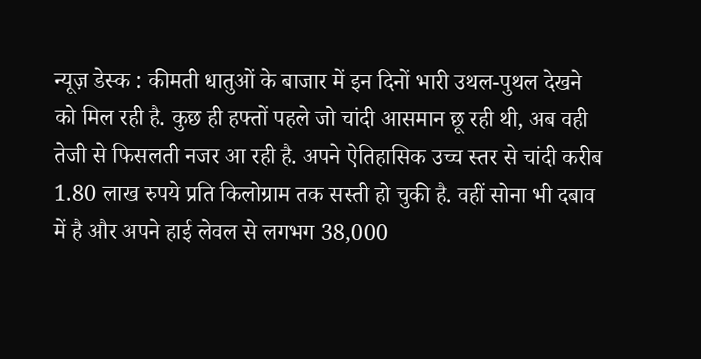न्यूज़ डेस्क : कीमती धातुओं के बाजार में इन दिनों भारी उथल-पुथल देखने को मिल रही है. कुछ ही हफ्तों पहले जो चांदी आसमान छू रही थी, अब वही तेजी से फिसलती नजर आ रही है. अपने ऐतिहासिक उच्च स्तर से चांदी करीब 1.80 लाख रुपये प्रति किलोग्राम तक सस्ती हो चुकी है. वहीं सोना भी दबाव में है और अपने हाई लेवल से लगभग 38,000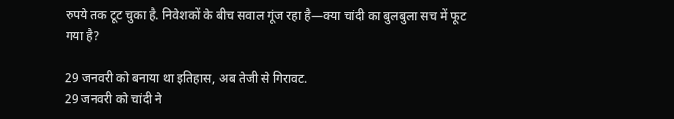रुपये तक टूट चुका है. निवेशकों के बीच सवाल गूंज रहा है—क्या चांदी का बुलबुला सच में फूट गया है?

29 जनवरी को बनाया था इतिहास, अब तेजी से गिरावट.
29 जनवरी को चांदी ने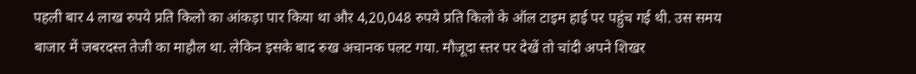पहली बार 4 लाख रुपये प्रति किलो का आंकड़ा पार किया था और 4,20,048 रुपये प्रति किलो के ऑल टाइम हाई पर पहुंच गई थी. उस समय बाजार में जबरदस्त तेजी का माहौल था. लेकिन इसके बाद रुख अचानक पलट गया. मौजूदा स्तर पर देखें तो चांदी अपने शिखर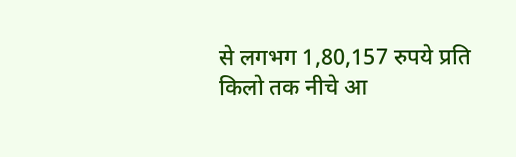से लगभग 1,80,157 रुपये प्रति किलो तक नीचे आ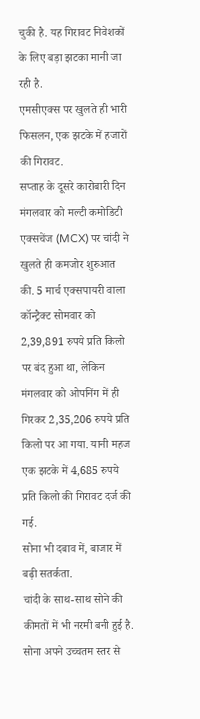चुकी है. यह गिरावट निवेशकों के लिए बड़ा झटका मानी जा रही है.
एमसीएक्स पर खुलते ही भारी फिसलन, एक झटके में हजारों की गिरावट.
सप्ताह के दूसरे कारोबारी दिन मंगलवार को मल्टी कमोडिटी एक्सचेंज (MCX) पर चांदी ने खुलते ही कमजोर शुरुआत की. 5 मार्च एक्सपायरी वाला कॉन्ट्रैक्ट सोमवार को 2,39,891 रुपये प्रति किलो पर बंद हुआ था, लेकिन मंगलवार को ओपनिंग में ही गिरकर 2,35,206 रुपये प्रति किलो पर आ गया. यानी महज एक झटके में 4,685 रुपये प्रति किलो की गिरावट दर्ज की गई.
सोना भी दबाव में, बाजार में बढ़ी सतर्कता.
चांदी के साथ-साथ सोने की कीमतों में भी नरमी बनी हुई है. सोना अपने उच्चतम स्तर से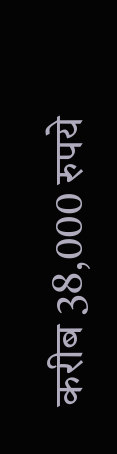करीब 38,000 रुपये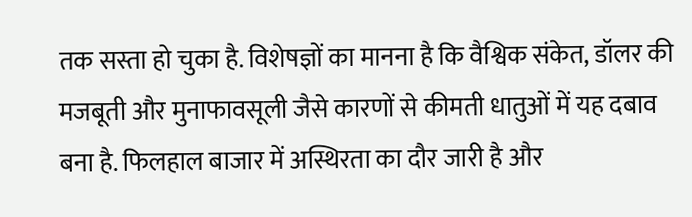तक सस्ता हो चुका है. विशेषज्ञों का मानना है कि वैश्विक संकेत, डॉलर की मजबूती और मुनाफावसूली जैसे कारणों से कीमती धातुओं में यह दबाव बना है. फिलहाल बाजार में अस्थिरता का दौर जारी है और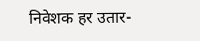निवेशक हर उतार-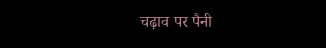चढ़ाव पर पैनी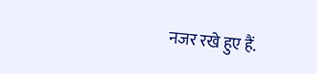नजर रखे हुए हैं.